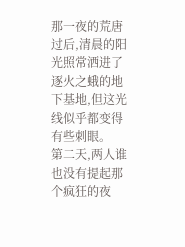那一夜的荒唐过后,清晨的阳光照常洒进了逐火之蛾的地下基地,但这光线似乎都变得有些刺眼。
第二天,两人谁也没有提起那个疯狂的夜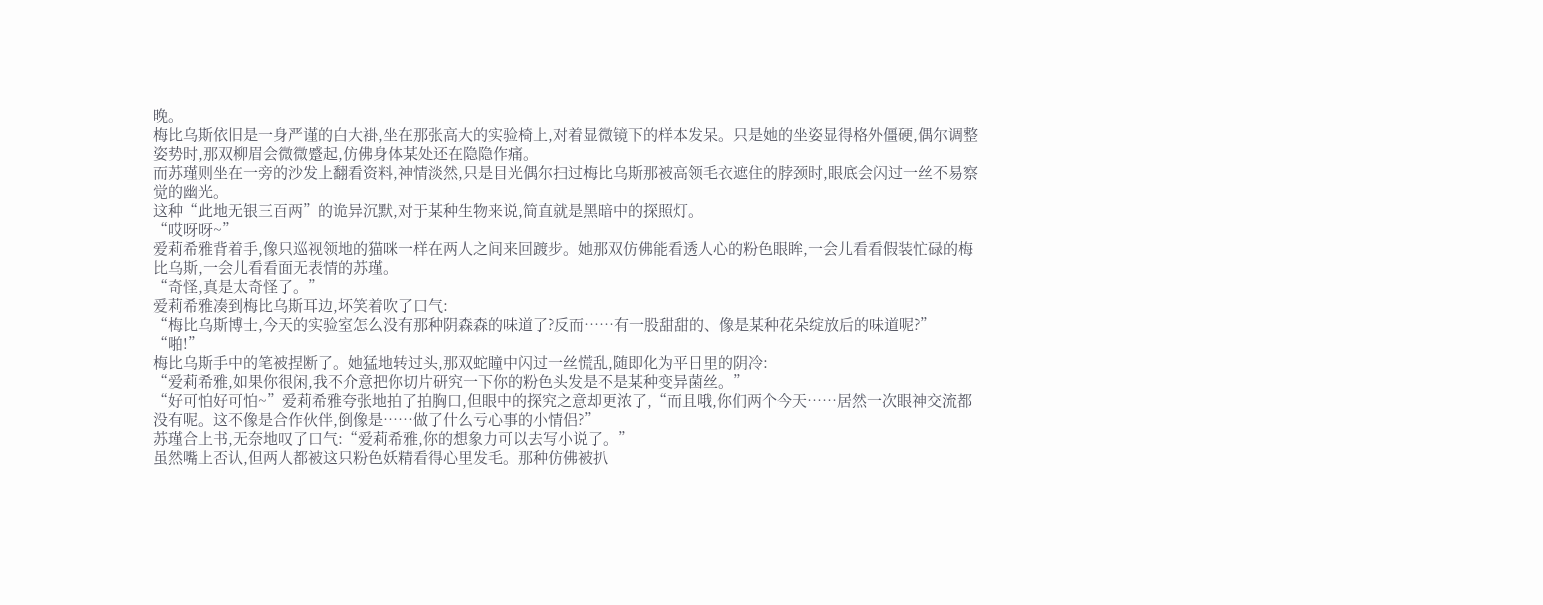晚。
梅比乌斯依旧是一身严谨的白大褂,坐在那张高大的实验椅上,对着显微镜下的样本发呆。只是她的坐姿显得格外僵硬,偶尔调整姿势时,那双柳眉会微微蹙起,仿佛身体某处还在隐隐作痛。
而苏瑾则坐在一旁的沙发上翻看资料,神情淡然,只是目光偶尔扫过梅比乌斯那被高领毛衣遮住的脖颈时,眼底会闪过一丝不易察觉的幽光。
这种“此地无银三百两”的诡异沉默,对于某种生物来说,简直就是黑暗中的探照灯。
“哎呀呀~”
爱莉希雅背着手,像只巡视领地的猫咪一样在两人之间来回踱步。她那双仿佛能看透人心的粉色眼眸,一会儿看看假装忙碌的梅比乌斯,一会儿看看面无表情的苏瑾。
“奇怪,真是太奇怪了。”
爱莉希雅凑到梅比乌斯耳边,坏笑着吹了口气:
“梅比乌斯博士,今天的实验室怎么没有那种阴森森的味道了?反而……有一股甜甜的、像是某种花朵绽放后的味道呢?”
“啪!”
梅比乌斯手中的笔被捏断了。她猛地转过头,那双蛇瞳中闪过一丝慌乱,随即化为平日里的阴冷:
“爱莉希雅,如果你很闲,我不介意把你切片研究一下你的粉色头发是不是某种变异菌丝。”
“好可怕好可怕~”爱莉希雅夸张地拍了拍胸口,但眼中的探究之意却更浓了,“而且哦,你们两个今天……居然一次眼神交流都没有呢。这不像是合作伙伴,倒像是……做了什么亏心事的小情侣?”
苏瑾合上书,无奈地叹了口气:“爱莉希雅,你的想象力可以去写小说了。”
虽然嘴上否认,但两人都被这只粉色妖精看得心里发毛。那种仿佛被扒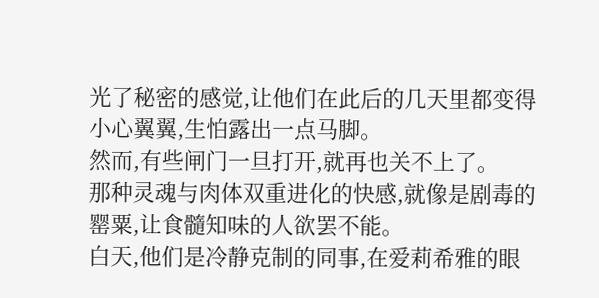光了秘密的感觉,让他们在此后的几天里都变得小心翼翼,生怕露出一点马脚。
然而,有些闸门一旦打开,就再也关不上了。
那种灵魂与肉体双重进化的快感,就像是剧毒的罂粟,让食髓知味的人欲罢不能。
白天,他们是冷静克制的同事,在爱莉希雅的眼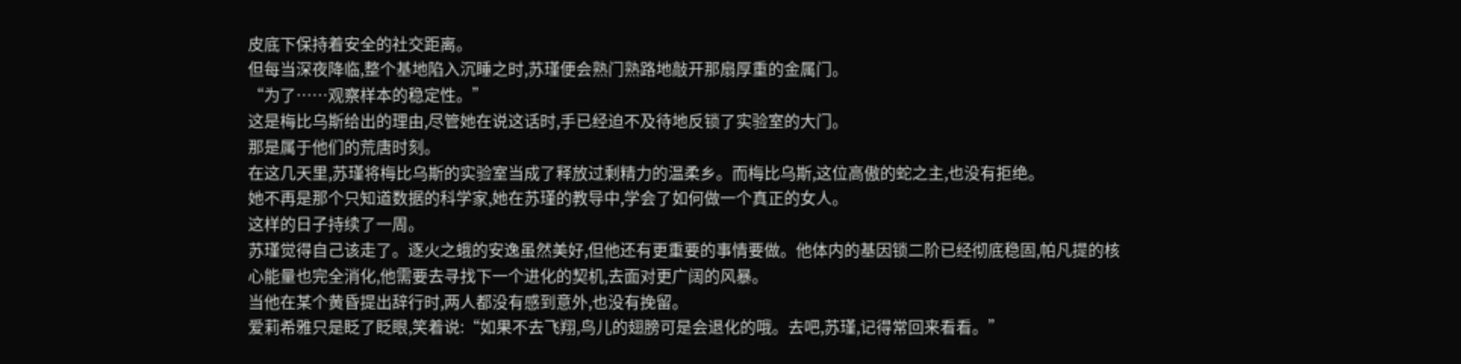皮底下保持着安全的社交距离。
但每当深夜降临,整个基地陷入沉睡之时,苏瑾便会熟门熟路地敲开那扇厚重的金属门。
“为了……观察样本的稳定性。”
这是梅比乌斯给出的理由,尽管她在说这话时,手已经迫不及待地反锁了实验室的大门。
那是属于他们的荒唐时刻。
在这几天里,苏瑾将梅比乌斯的实验室当成了释放过剩精力的温柔乡。而梅比乌斯,这位高傲的蛇之主,也没有拒绝。
她不再是那个只知道数据的科学家,她在苏瑾的教导中,学会了如何做一个真正的女人。
这样的日子持续了一周。
苏瑾觉得自己该走了。逐火之蛾的安逸虽然美好,但他还有更重要的事情要做。他体内的基因锁二阶已经彻底稳固,帕凡提的核心能量也完全消化,他需要去寻找下一个进化的契机,去面对更广阔的风暴。
当他在某个黄昏提出辞行时,两人都没有感到意外,也没有挽留。
爱莉希雅只是眨了眨眼,笑着说:“如果不去飞翔,鸟儿的翅膀可是会退化的哦。去吧,苏瑾,记得常回来看看。”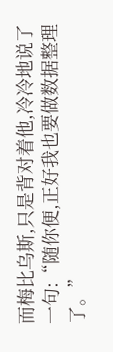而梅比乌斯,只是背对着他,冷冷地说了一句:“随你便,正好我也要做数据整理了。”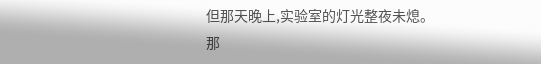但那天晚上,实验室的灯光整夜未熄。
那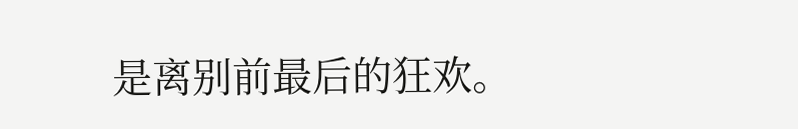是离别前最后的狂欢。